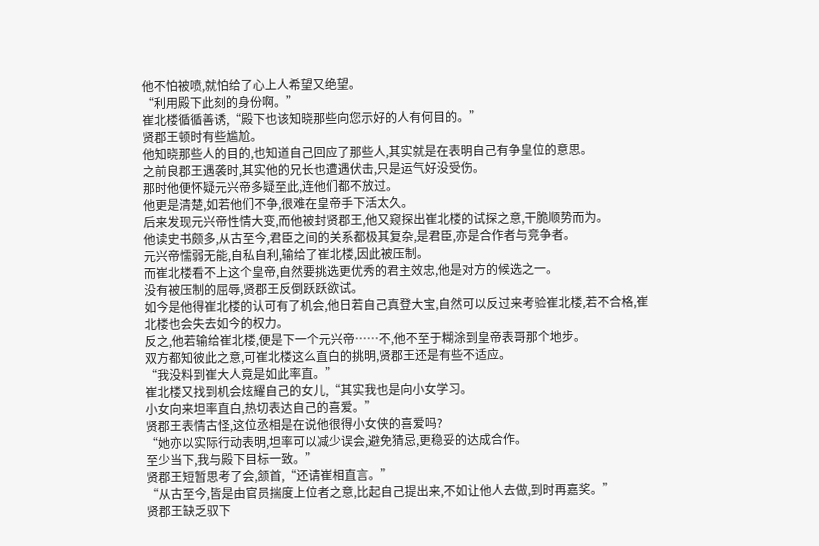他不怕被喷,就怕给了心上人希望又绝望。
“利用殿下此刻的身份啊。”
崔北楼循循善诱,“殿下也该知晓那些向您示好的人有何目的。”
贤郡王顿时有些尴尬。
他知晓那些人的目的,也知道自己回应了那些人,其实就是在表明自己有争皇位的意思。
之前良郡王遇袭时,其实他的兄长也遭遇伏击,只是运气好没受伤。
那时他便怀疑元兴帝多疑至此,连他们都不放过。
他更是清楚,如若他们不争,很难在皇帝手下活太久。
后来发现元兴帝性情大变,而他被封贤郡王,他又窥探出崔北楼的试探之意,干脆顺势而为。
他读史书颇多,从古至今,君臣之间的关系都极其复杂,是君臣,亦是合作者与竞争者。
元兴帝懦弱无能,自私自利,输给了崔北楼,因此被压制。
而崔北楼看不上这个皇帝,自然要挑选更优秀的君主效忠,他是对方的候选之一。
没有被压制的屈辱,贤郡王反倒跃跃欲试。
如今是他得崔北楼的认可有了机会,他日若自己真登大宝,自然可以反过来考验崔北楼,若不合格,崔北楼也会失去如今的权力。
反之,他若输给崔北楼,便是下一个元兴帝……不,他不至于糊涂到皇帝表哥那个地步。
双方都知彼此之意,可崔北楼这么直白的挑明,贤郡王还是有些不适应。
“我没料到崔大人竟是如此率直。”
崔北楼又找到机会炫耀自己的女儿,“其实我也是向小女学习。
小女向来坦率直白,热切表达自己的喜爱。”
贤郡王表情古怪,这位丞相是在说他很得小女侠的喜爱吗?
“她亦以实际行动表明,坦率可以减少误会,避免猜忌,更稳妥的达成合作。
至少当下,我与殿下目标一致。”
贤郡王短暂思考了会,颔首,“还请崔相直言。”
“从古至今,皆是由官员揣度上位者之意,比起自己提出来,不如让他人去做,到时再嘉奖。”
贤郡王缺乏驭下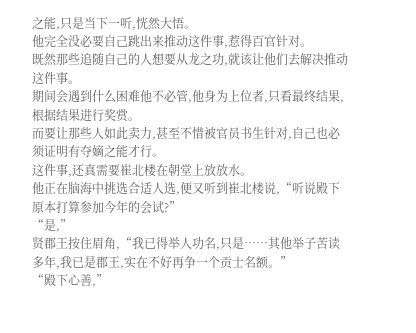之能,只是当下一听,恍然大悟。
他完全没必要自己跳出来推动这件事,惹得百官针对。
既然那些追随自己的人想要从龙之功,就该让他们去解决推动这件事。
期间会遇到什么困难他不必管,他身为上位者,只看最终结果,根据结果进行奖赏。
而要让那些人如此卖力,甚至不惜被官员书生针对,自己也必须证明有夺嫡之能才行。
这件事,还真需要崔北楼在朝堂上放放水。
他正在脑海中挑选合适人选,便又听到崔北楼说,“听说殿下原本打算参加今年的会试?”
“是,”
贤郡王按住眉角,“我已得举人功名,只是……其他举子苦读多年,我已是郡王,实在不好再争一个贡士名额。”
“殿下心善,”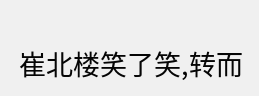崔北楼笑了笑,转而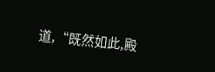道,“既然如此,殿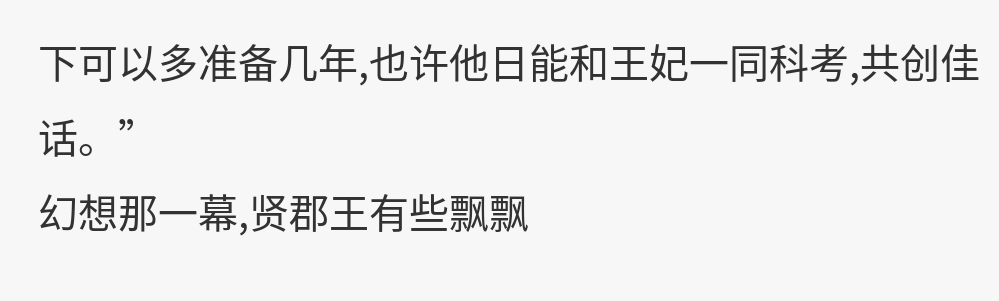下可以多准备几年,也许他日能和王妃一同科考,共创佳话。”
幻想那一幕,贤郡王有些飘飘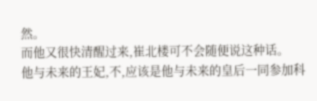然。
而他又很快清醒过来,崔北楼可不会随便说这种话。
他与未来的王妃,不,应该是他与未来的皇后一同参加科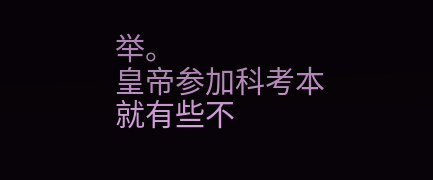举。
皇帝参加科考本就有些不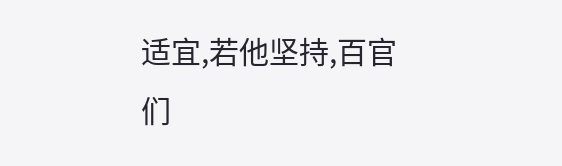适宜,若他坚持,百官们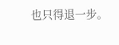也只得退一步。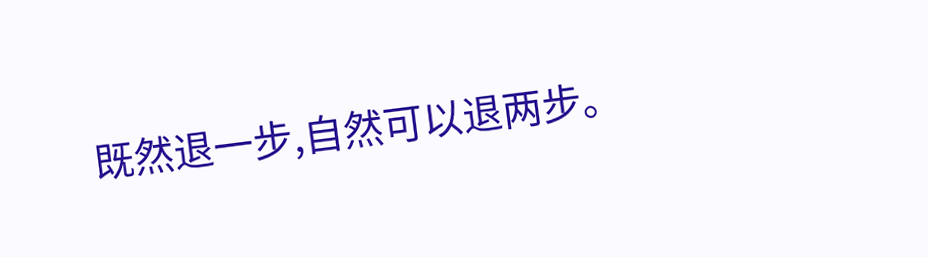既然退一步,自然可以退两步。